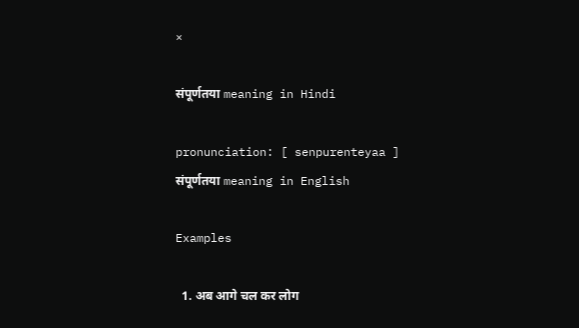×

संपूर्णतया meaning in Hindi

pronunciation: [ senpurenteyaa ]
संपूर्णतया meaning in English

Examples

  1. अब आगे चल कर लोग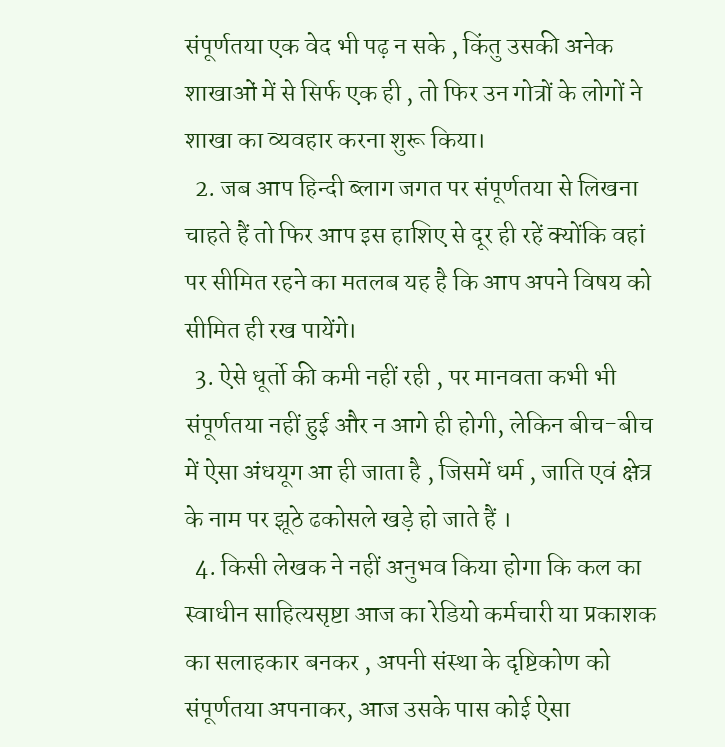संपूर्णतया एक वेद भी पढ़ न सके , किंतु उसकी अनेक शाखाओं में से सिर्फ एक ही , तो फिर उन गोत्रों के लोगों ने शाखा का व्यवहार करना शुरू किया।
  2. जब आप हिन्दी ब्लाग जगत पर संपूर्णतया से लिखना चाहते हैं तो फिर आप इस हाशिए से दूर ही रहें क्योंकि वहां पर सीमित रहने का मतलब यह है कि आप अपने विषय को सीमित ही रख पायेंगे।
  3. ऐसे धूर्तो की कमी नहीं रही , पर मानवता कभी भी संपूर्णतया नहीं हुई और न आगे ही होगी, लेकिन बीच-बीच में ऐसा अंधयूग आ ही जाता है , जिसमें धर्म , जाति एवं क्षेत्र के नाम पर झूठे ढकोसले खड़े हो जाते हैं ।
  4. किसी लेखक ने नहीं अनुभव किया होगा कि कल का स्वाधीन साहित्यसृष्टा आज का रेडियो कर्मचारी या प्रकाशक का सलाहकार बनकर , अपनी संस्था के दृष्टिकोण को संपूर्णतया अपनाकर, आज उसके पास कोई ऐसा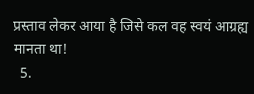प्रस्ताव लेकर आया है जिसे कल वह स्वयं आग्रह्य मानता था!
  5.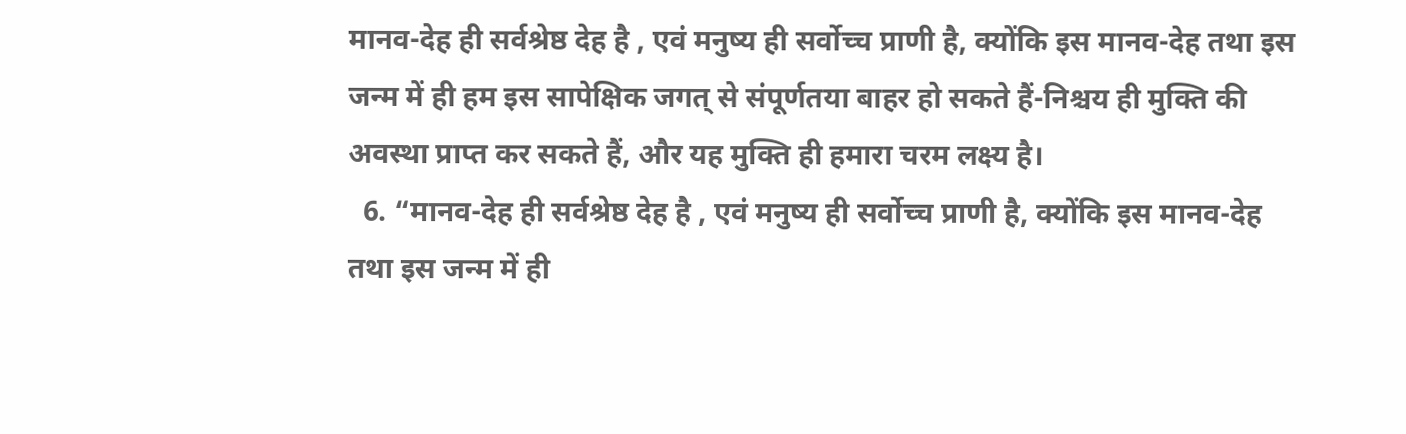मानव-देह ही सर्वश्रेष्ठ देह है , एवं मनुष्य ही सर्वोच्च प्राणी है, क्योंकि इस मानव-देह तथा इस जन्म में ही हम इस सापेक्षिक जगत् से संपूर्णतया बाहर हो सकते हैं-निश्चय ही मुक्ति की अवस्था प्राप्त कर सकते हैं, और यह मुक्ति ही हमारा चरम लक्ष्य है।
  6. “मानव-देह ही सर्वश्रेष्ठ देह है , एवं मनुष्य ही सर्वोच्च प्राणी है, क्योंकि इस मानव-देह तथा इस जन्म में ही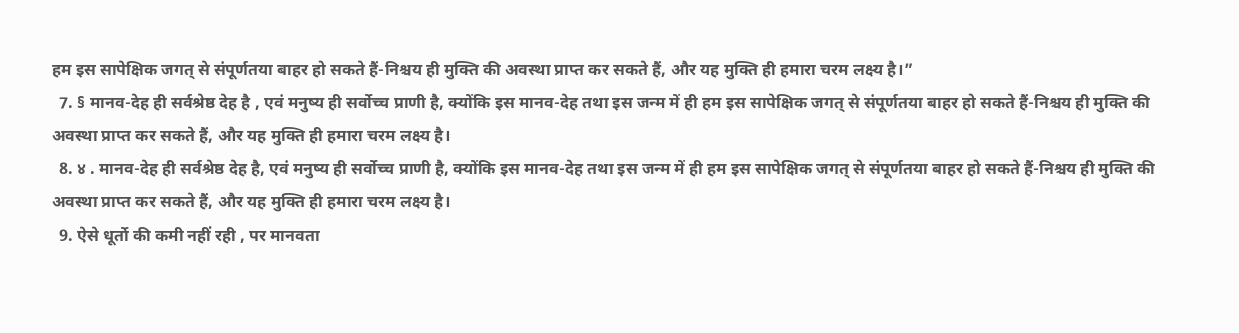हम इस सापेक्षिक जगत् से संपूर्णतया बाहर हो सकते हैं-निश्चय ही मुक्ति की अवस्था प्राप्त कर सकते हैं, और यह मुक्ति ही हमारा चरम लक्ष्य है।”
  7. § मानव-देह ही सर्वश्रेष्ठ देह है , एवं मनुष्य ही सर्वोच्च प्राणी है, क्योंकि इस मानव-देह तथा इस जन्म में ही हम इस सापेक्षिक जगत् से संपूर्णतया बाहर हो सकते हैं-निश्चय ही मुक्ति की अवस्था प्राप्त कर सकते हैं, और यह मुक्ति ही हमारा चरम लक्ष्य है।
  8. ४ . मानव-देह ही सर्वश्रेष्ठ देह है, एवं मनुष्य ही सर्वोच्च प्राणी है, क्योंकि इस मानव-देह तथा इस जन्म में ही हम इस सापेक्षिक जगत् से संपूर्णतया बाहर हो सकते हैं-निश्चय ही मुक्ति की अवस्था प्राप्त कर सकते हैं, और यह मुक्ति ही हमारा चरम लक्ष्य है।
  9. ऐसे धूर्तो की कमी नहीं रही , पर मानवता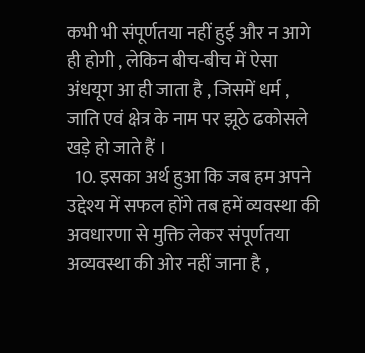कभी भी संपूर्णतया नहीं हुई और न आगे ही होगी , लेकिन बीच-बीच में ऐसा अंधयूग आ ही जाता है , जिसमें धर्म , जाति एवं क्षेत्र के नाम पर झूठे ढकोसले खड़े हो जाते हैं ।
  10. इसका अर्थ हुआ कि जब हम अपने उद्देश्य में सफल होंगे तब हमें व्यवस्था की अवधारणा से मुक्ति लेकर संपूर्णतया अव्यवस्था की ओर नहीं जाना है ,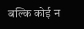बल्कि कोई न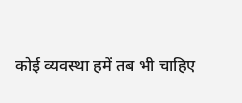कोई व्यवस्था हमें तब भी चाहिए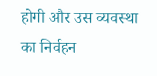होगी और उस व्यवस्था का निर्वहन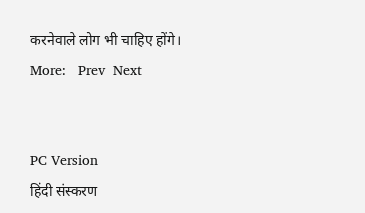करनेवाले लोग भी चाहिए होंगे।
More:   Prev  Next


PC Version
हिंदी संस्करण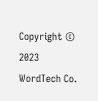Copyright © 2023 WordTech Co.